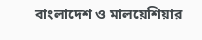বাংলাদেশ ও মালয়েশিয়ার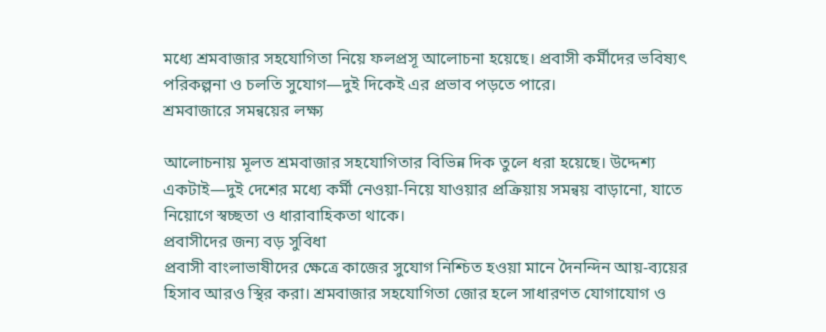মধ্যে শ্রমবাজার সহযোগিতা নিয়ে ফলপ্রসূ আলোচনা হয়েছে। প্রবাসী কর্মীদের ভবিষ্যৎ পরিকল্পনা ও চলতি সুযোগ—দুই দিকেই এর প্রভাব পড়তে পারে।
শ্রমবাজারে সমন্বয়ের লক্ষ্য

আলোচনায় মূলত শ্রমবাজার সহযোগিতার বিভিন্ন দিক তুলে ধরা হয়েছে। উদ্দেশ্য একটাই—দুই দেশের মধ্যে কর্মী নেওয়া-নিয়ে যাওয়ার প্রক্রিয়ায় সমন্বয় বাড়ানো, যাতে নিয়োগে স্বচ্ছতা ও ধারাবাহিকতা থাকে।
প্রবাসীদের জন্য বড় সুবিধা
প্রবাসী বাংলাভাষীদের ক্ষেত্রে কাজের সুযোগ নিশ্চিত হওয়া মানে দৈনন্দিন আয়-ব্যয়ের হিসাব আরও স্থির করা। শ্রমবাজার সহযোগিতা জোর হলে সাধারণত যোগাযোগ ও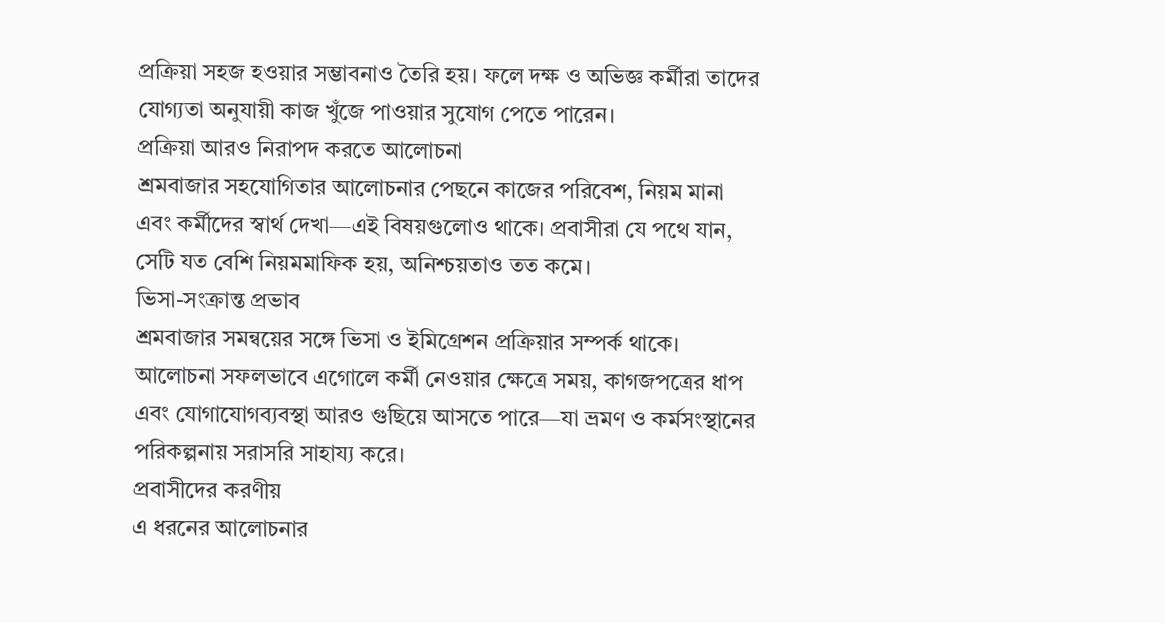প্রক্রিয়া সহজ হওয়ার সম্ভাবনাও তৈরি হয়। ফলে দক্ষ ও অভিজ্ঞ কর্মীরা তাদের যোগ্যতা অনুযায়ী কাজ খুঁজে পাওয়ার সুযোগ পেতে পারেন।
প্রক্রিয়া আরও নিরাপদ করতে আলোচনা
শ্রমবাজার সহযোগিতার আলোচনার পেছনে কাজের পরিবেশ, নিয়ম মানা এবং কর্মীদের স্বার্থ দেখা—এই বিষয়গুলোও থাকে। প্রবাসীরা যে পথে যান, সেটি যত বেশি নিয়মমাফিক হয়, অনিশ্চয়তাও তত কমে।
ভিসা-সংক্রান্ত প্রভাব
শ্রমবাজার সমন্বয়ের সঙ্গে ভিসা ও ইমিগ্রেশন প্রক্রিয়ার সম্পর্ক থাকে। আলোচনা সফলভাবে এগোলে কর্মী নেওয়ার ক্ষেত্রে সময়, কাগজপত্রের ধাপ এবং যোগাযোগব্যবস্থা আরও গুছিয়ে আসতে পারে—যা ভ্রমণ ও কর্মসংস্থানের পরিকল্পনায় সরাসরি সাহায্য করে।
প্রবাসীদের করণীয়
এ ধরনের আলোচনার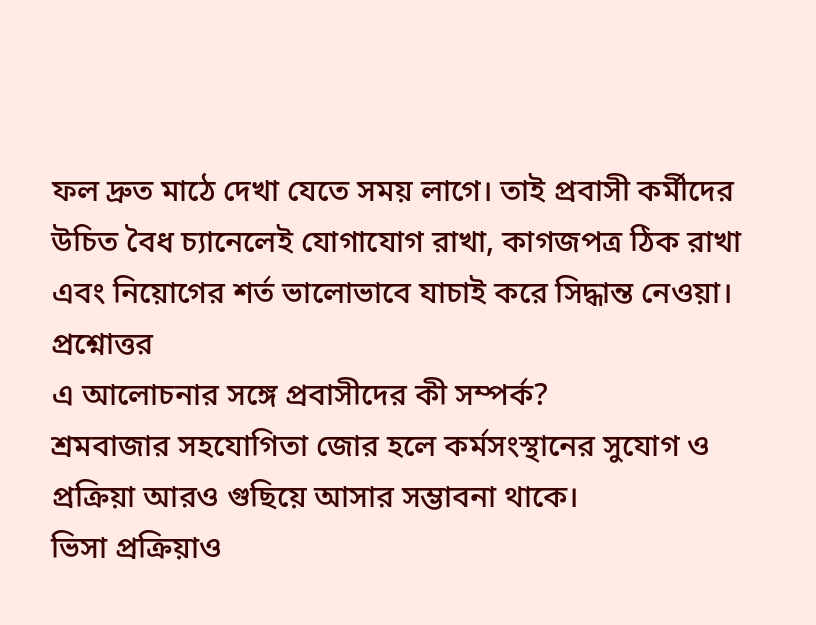ফল দ্রুত মাঠে দেখা যেতে সময় লাগে। তাই প্রবাসী কর্মীদের উচিত বৈধ চ্যানেলেই যোগাযোগ রাখা, কাগজপত্র ঠিক রাখা এবং নিয়োগের শর্ত ভালোভাবে যাচাই করে সিদ্ধান্ত নেওয়া।
প্রশ্নোত্তর
এ আলোচনার সঙ্গে প্রবাসীদের কী সম্পর্ক?
শ্রমবাজার সহযোগিতা জোর হলে কর্মসংস্থানের সুযোগ ও প্রক্রিয়া আরও গুছিয়ে আসার সম্ভাবনা থাকে।
ভিসা প্রক্রিয়াও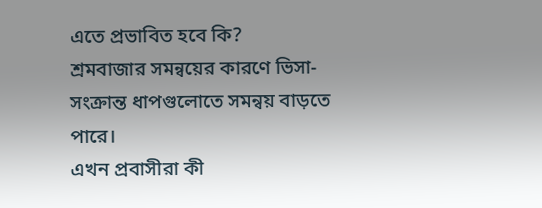এতে প্রভাবিত হবে কি?
শ্রমবাজার সমন্বয়ের কারণে ভিসা-সংক্রান্ত ধাপগুলোতে সমন্বয় বাড়তে পারে।
এখন প্রবাসীরা কী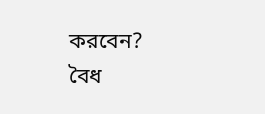করবেন?
বৈধ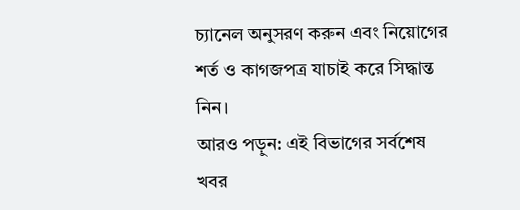চ্যানেল অনুসরণ করুন এবং নিয়োগের শর্ত ও কাগজপত্র যাচাই করে সিদ্ধান্ত নিন।
আরও পড়ুন: এই বিভাগের সর্বশেষ খবর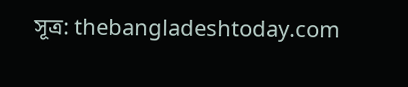সূত্র: thebangladeshtoday.com